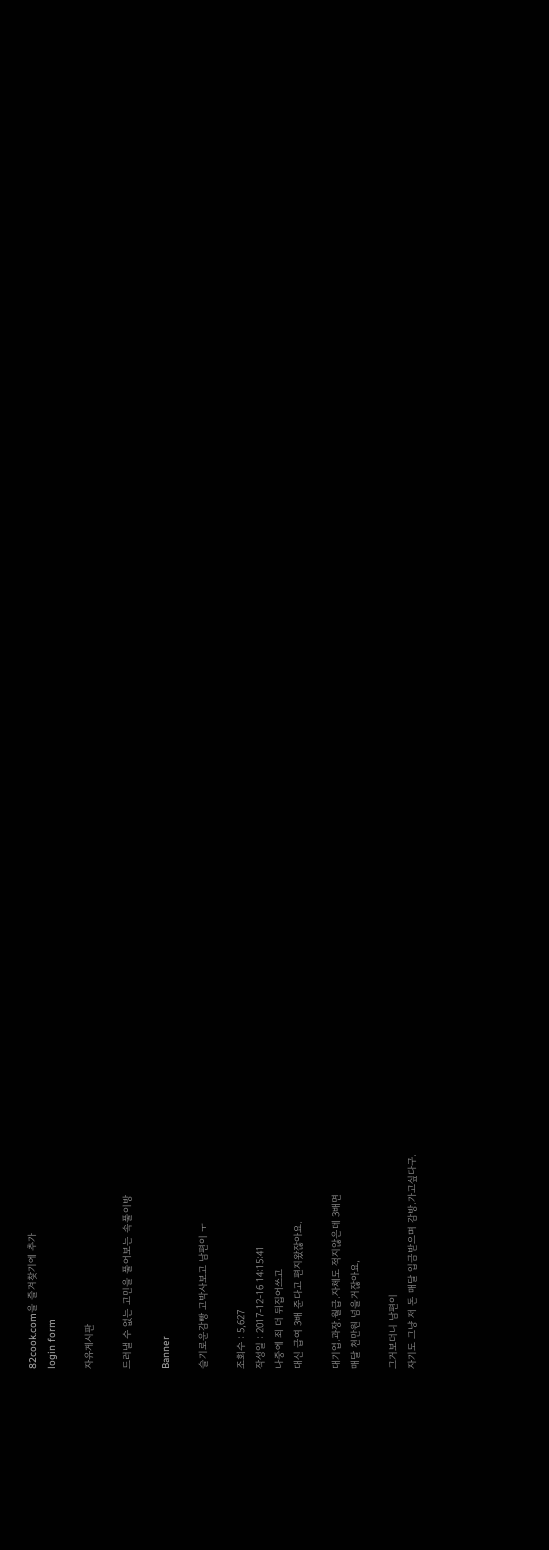82cook.com을 즐겨찾기에 추가
login form

자유게시판

드러낼 수 없는 고민을 풀어보는 속풀이방

Banner

슬기로운감빵 고박사보고 남편이 ㅜ

조회수 : 5,627
작성일 : 2017-12-16 14:15:41
나중에 죄 더 뒤집어쓰고
대신 급여 3배 준다고 편지왔잖아요.

대기업.과장.월급.자체도 적지않은데 3배면
매달 천만원 넘을거잖아요,

그거보더니 남편이
자기도 그냥 저 돈 매달 입금받으며 감방.가고싶다구.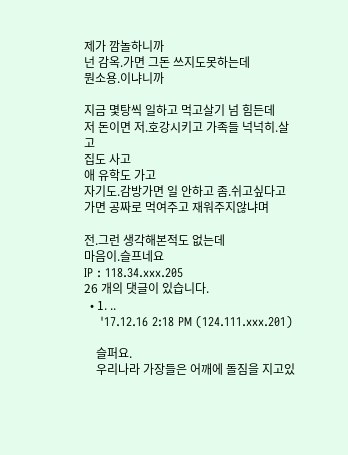제가 깜놀하니까
넌 감옥.가면 그돈 쓰지도못하는데
뭔소용.이냐니까

지금 몇탕씩 일하고 먹고살기 넘 힘든데
저 돈이면 저.호강시키고 가족들 넉넉히.살고
집도 사고
애 유학도 가고
자기도.감방가면 일 안하고 좀.쉬고싶다고
가면 공짜로 먹여주고 재워주지않냐며

전.그런 생각해본적도 없는데
마음이.슬프네요
IP : 118.34.xxx.205
26 개의 댓글이 있습니다.
  • 1. ..
    '17.12.16 2:18 PM (124.111.xxx.201)

    슬퍼요.
    우리나라 가장들은 어깨에 돌짐을 지고있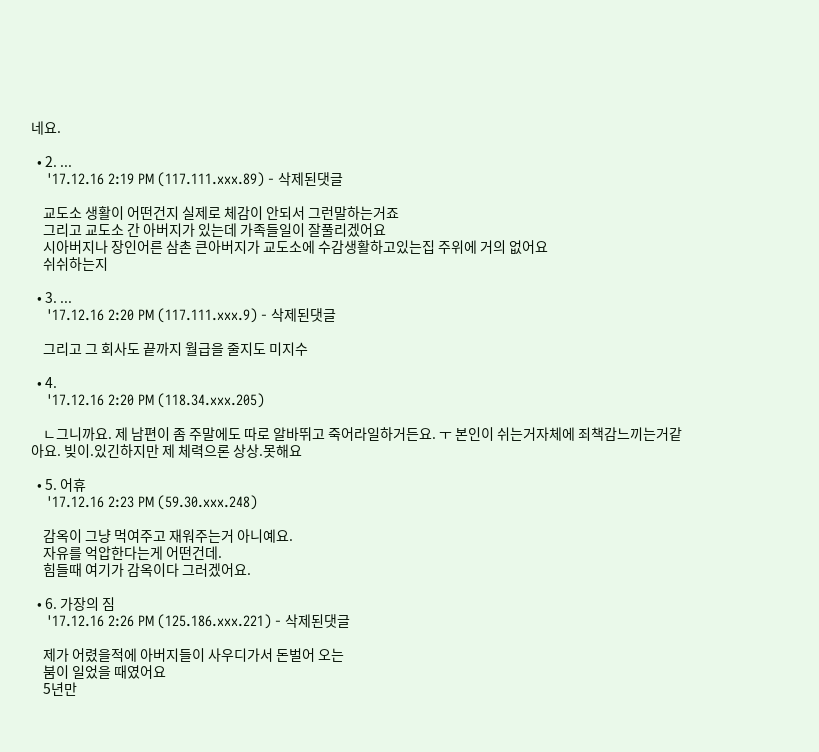네요.

  • 2. ...
    '17.12.16 2:19 PM (117.111.xxx.89) - 삭제된댓글

    교도소 생활이 어떤건지 실제로 체감이 안되서 그런말하는거죠
    그리고 교도소 간 아버지가 있는데 가족들일이 잘풀리겠어요
    시아버지나 장인어른 삼촌 큰아버지가 교도소에 수감생활하고있는집 주위에 거의 없어요
    쉬쉬하는지

  • 3. ...
    '17.12.16 2:20 PM (117.111.xxx.9) - 삭제된댓글

    그리고 그 회사도 끝까지 월급을 줄지도 미지수

  • 4.
    '17.12.16 2:20 PM (118.34.xxx.205)

    ㄴ그니까요. 제 남편이 좀 주말에도 따로 알바뛰고 죽어라일하거든요. ㅜ 본인이 쉬는거자체에 죄책감느끼는거같아요. 빚이.있긴하지만 제 체력으론 상상.못해요

  • 5. 어휴
    '17.12.16 2:23 PM (59.30.xxx.248)

    감옥이 그냥 먹여주고 재워주는거 아니예요.
    자유를 억압한다는게 어떤건데.
    힘들때 여기가 감옥이다 그러겠어요.

  • 6. 가장의 짐
    '17.12.16 2:26 PM (125.186.xxx.221) - 삭제된댓글

    제가 어렸을적에 아버지들이 사우디가서 돈벌어 오는
    붐이 일었을 때였어요
    5년만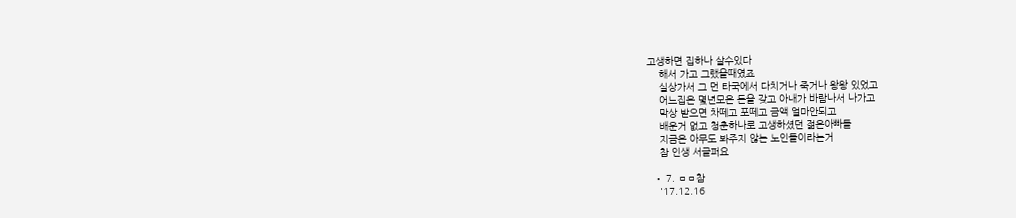고생하면 집하나 살수있다
    해서 가고 그랬을때였죠
    실상가서 그 먼 타국에서 다치거나 죽거나 왕왕 있었고
    어느집은 몇년모은 돈을 갖고 아내가 바람나서 나가고
    막상 받으면 차떼고 포떼고 금액 얼마안되고
    배운거 없고 청춘하나로 고생하셨던 젊은아빠들
    지금은 아무도 봐주지 않는 노인들이라는거
    참 인생 서글퍼요

  • 7. ㅁㅁ참
    '17.12.16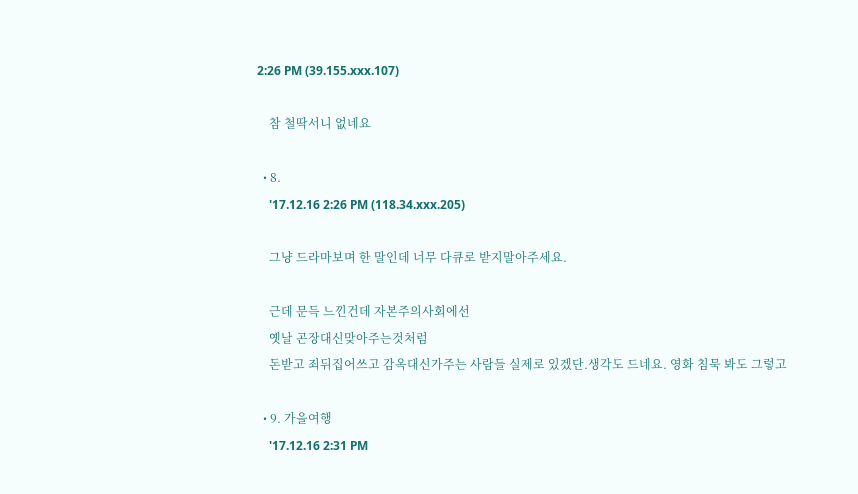2:26 PM (39.155.xxx.107)

    참 철딱서니 없네요

  • 8.
    '17.12.16 2:26 PM (118.34.xxx.205)

    그냥 드라마보며 한 말인데 너무 다큐로 받지말아주세요.

    근데 문득 느낀건데 자본주의사회에선
    옛날 곤장대신맞아주는것처럼
    돈받고 죄뒤집어쓰고 감옥대신가주는 사람들 실제로 있겠단.생각도 드네요. 영화 침묵 봐도 그렇고

  • 9. 가을여행
    '17.12.16 2:31 PM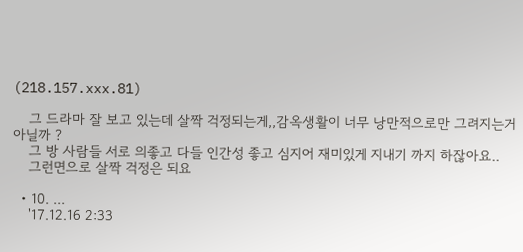(218.157.xxx.81)

    그 드라마 잘 보고 있는데 살짝 걱정되는게,,감옥생활이 너무 낭만적으로만 그려지는거 아닐까 ?
    그 방 사람들 서로 의좋고 다들 인간성 좋고 심지어 재미있게 지내기 까지 하잖아요..
    그런면으로 살짝 걱정은 되요

  • 10. ...
    '17.12.16 2:33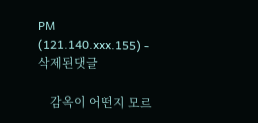PM (121.140.xxx.155) - 삭제된댓글

    감옥이 어떤지 모르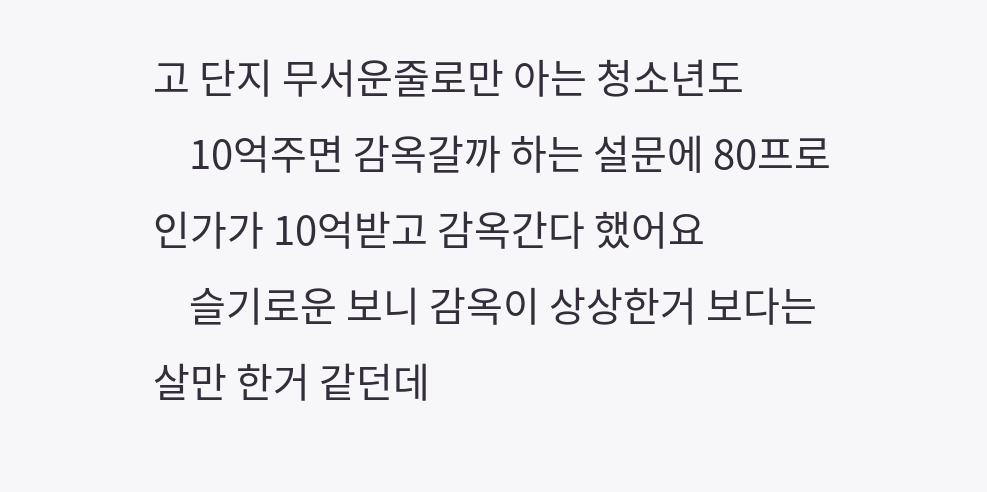고 단지 무서운줄로만 아는 청소년도
    10억주면 감옥갈까 하는 설문에 80프로 인가가 10억받고 감옥간다 했어요
    슬기로운 보니 감옥이 상상한거 보다는 살만 한거 같던데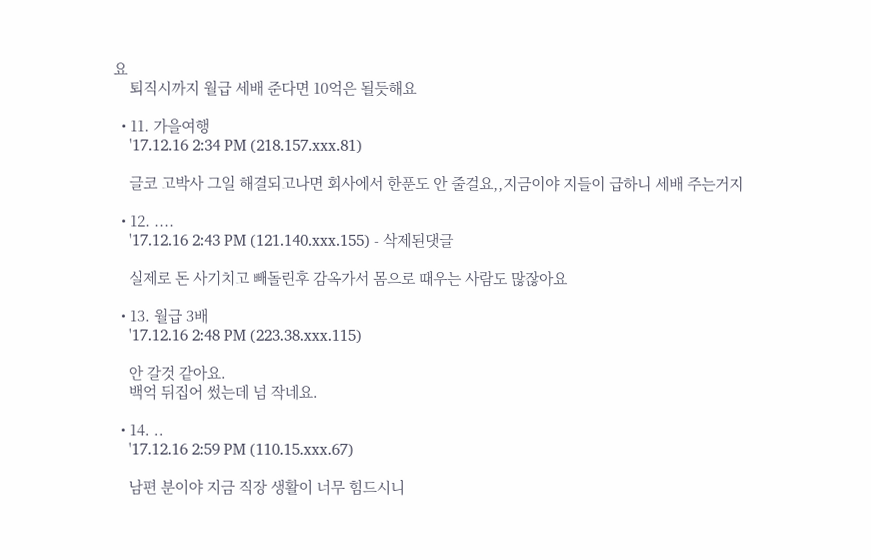요
    퇴직시까지 월급 세배 준다면 10억은 될듯해요

  • 11. 가을여행
    '17.12.16 2:34 PM (218.157.xxx.81)

    글코 고박사 그일 해결되고나면 회사에서 한푼도 안 줄걸요,,지금이야 지들이 급하니 세배 주는거지

  • 12. ....
    '17.12.16 2:43 PM (121.140.xxx.155) - 삭제된댓글

    실제로 돈 사기치고 빼돌린후 감옥가서 몸으로 때우는 사람도 많잖아요

  • 13. 월급 3배
    '17.12.16 2:48 PM (223.38.xxx.115)

    안 갈것 같아요.
    백억 뒤집어 썼는데 넘 작네요.

  • 14. ..
    '17.12.16 2:59 PM (110.15.xxx.67)

    남편 분이야 지금 직장 생활이 너무 힘드시니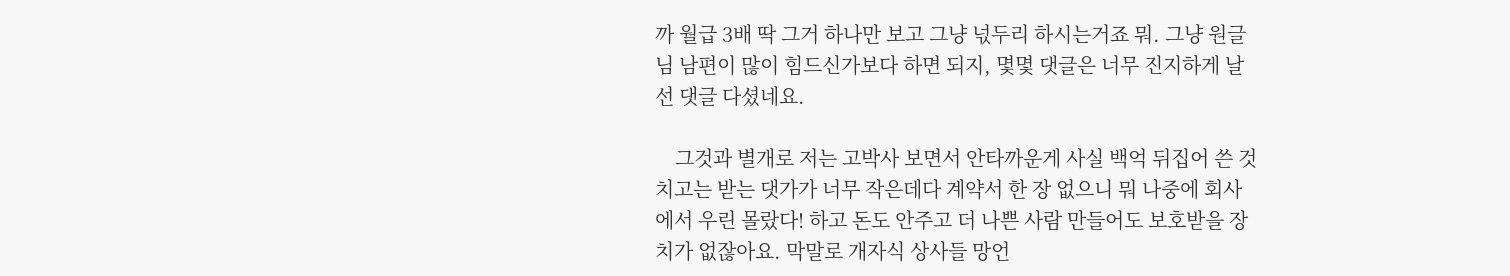까 월급 3배 딱 그거 하나만 보고 그냥 넋두리 하시는거죠 뭐. 그냥 원글님 남편이 많이 힘드신가보다 하면 되지, 몇몇 댓글은 너무 진지하게 날 선 댓글 다셨네요.

    그것과 별개로 저는 고박사 보면서 안타까운게 사실 백억 뒤집어 쓴 것 치고는 받는 댓가가 너무 작은데다 계약서 한 장 없으니 뭐 나중에 회사에서 우린 몰랐다! 하고 돈도 안주고 더 나쁜 사람 만들어도 보호받을 장치가 없잖아요. 막말로 개자식 상사들 망언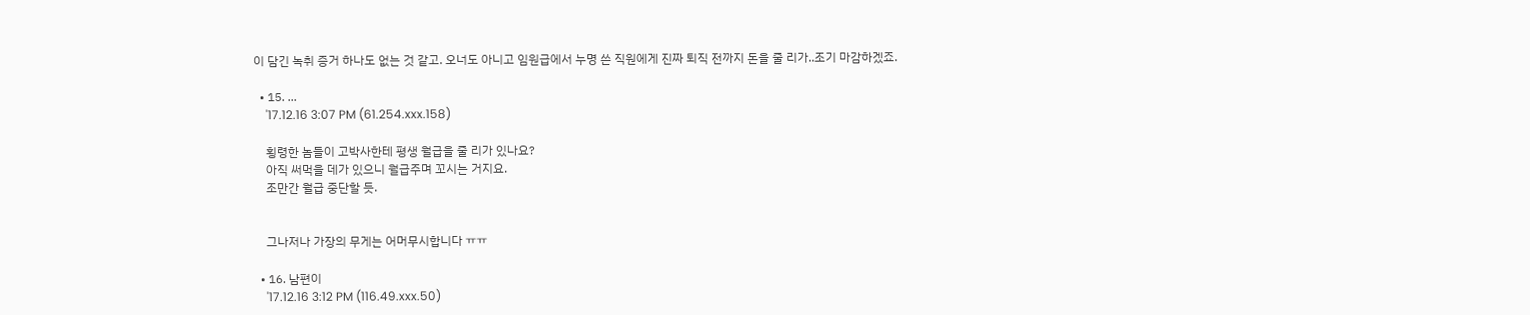이 담긴 녹취 증거 하나도 없는 것 같고. 오너도 아니고 임원급에서 누명 쓴 직원에게 진짜 퇴직 전까지 돈을 줄 리가..조기 마감하겠죠.

  • 15. ...
    '17.12.16 3:07 PM (61.254.xxx.158)

    횡령한 놈들이 고박사한테 평생 월급을 줄 리가 있나요?
    아직 써먹을 데가 있으니 월급주며 꼬시는 거지요.
    조만간 월급 중단할 듯.


    그나저나 가장의 무게는 어머무시합니다 ㅠㅠ

  • 16. 남편이
    '17.12.16 3:12 PM (116.49.xxx.50)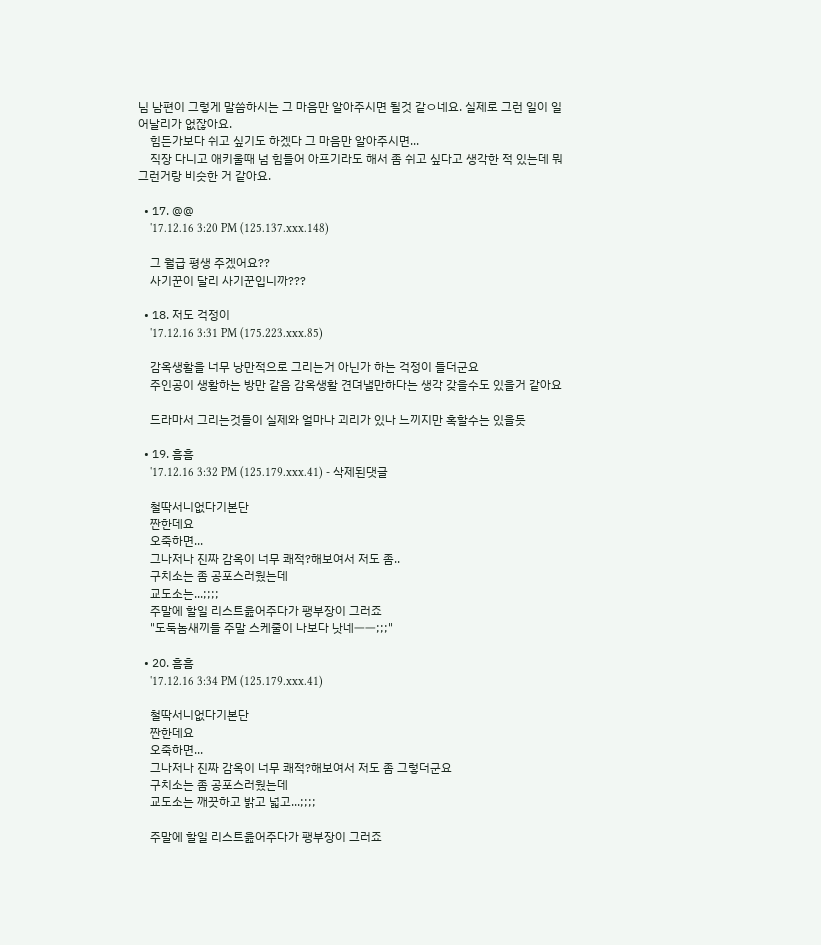님 남편이 그렇게 말씀하시는 그 마음만 알아주시면 될것 같ㅇ네요. 실제로 그런 일이 일어날리가 없잖아요.
    힘든가보다 쉬고 싶기도 하겠다 그 마음만 알아주시면...
    직장 다니고 애키울때 넘 힘들어 아프기라도 해서 좀 쉬고 싶다고 생각한 적 있는데 뭐 그런거랑 비슷한 거 같아요.

  • 17. @@
    '17.12.16 3:20 PM (125.137.xxx.148)

    그 월급 평생 주겠어요??
    사기꾼이 달리 사기꾼입니까???

  • 18. 저도 걱정이
    '17.12.16 3:31 PM (175.223.xxx.85)

    감옥생활을 너무 낭만적으로 그리는거 아닌가 하는 걱정이 들더군요
    주인공이 생활하는 방만 같음 감옥생활 견뎌낼만하다는 생각 갖을수도 있을거 같아요

    드라마서 그리는것들이 실제와 얼마나 괴리가 있나 느끼지만 혹할수는 있을듯

  • 19. 흠흠
    '17.12.16 3:32 PM (125.179.xxx.41) - 삭제된댓글

    철딱서니없다기본단
    짠한데요
    오죽하면...
    그나저나 진짜 감옥이 너무 쾌적?해보여서 저도 좀..
    구치소는 좀 공포스러웠는데
    교도소는...;;;;
    주말에 할일 리스트읊어주다가 팽부장이 그러죠
    "도둑놈새끼들 주말 스케줄이 나보다 낫네ㅡㅡ;;;"

  • 20. 흠흠
    '17.12.16 3:34 PM (125.179.xxx.41)

    철딱서니없다기본단
    짠한데요
    오죽하면...
    그나저나 진짜 감옥이 너무 쾌적?해보여서 저도 좀 그렇더군요
    구치소는 좀 공포스러웠는데
    교도소는 깨끗하고 밝고 넓고...;;;;

    주말에 할일 리스트읊어주다가 팽부장이 그러죠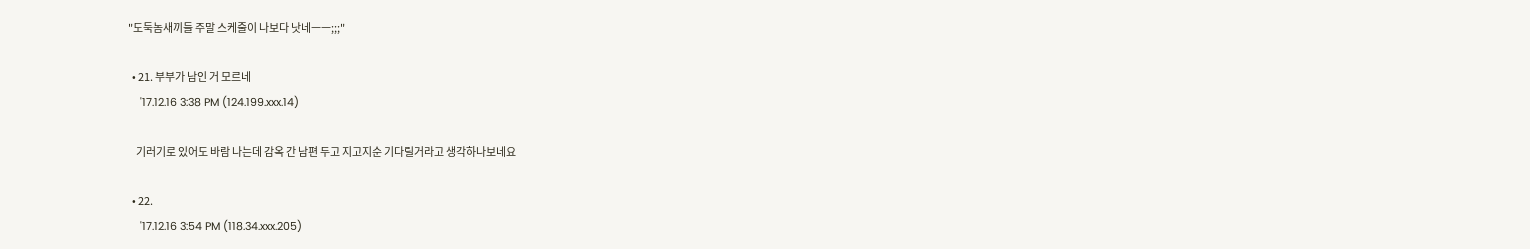"도둑놈새끼들 주말 스케줄이 나보다 낫네ㅡㅡ;;;"

  • 21. 부부가 남인 거 모르네
    '17.12.16 3:38 PM (124.199.xxx.14)

    기러기로 있어도 바람 나는데 감옥 간 남편 두고 지고지순 기다릴거라고 생각하나보네요

  • 22.
    '17.12.16 3:54 PM (118.34.xxx.205)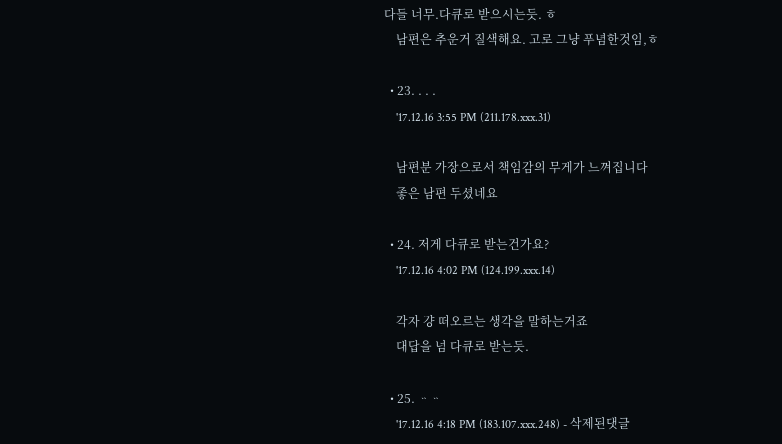다들 너무.다큐로 받으시는듯. ㅎ
    남편은 추운거 질색해요. 고로 그냥 푸념한것임,ㅎ

  • 23. . . .
    '17.12.16 3:55 PM (211.178.xxx.31)

    남편분 가장으로서 책임감의 무게가 느껴집니다
    좋은 남편 두셨네요

  • 24. 저게 다큐로 받는건가요?
    '17.12.16 4:02 PM (124.199.xxx.14)

    각자 걍 떠오르는 생각을 말하는거죠
    대답을 넘 다큐로 받는듯.

  • 25. ᆢᆢ
    '17.12.16 4:18 PM (183.107.xxx.248) - 삭제된댓글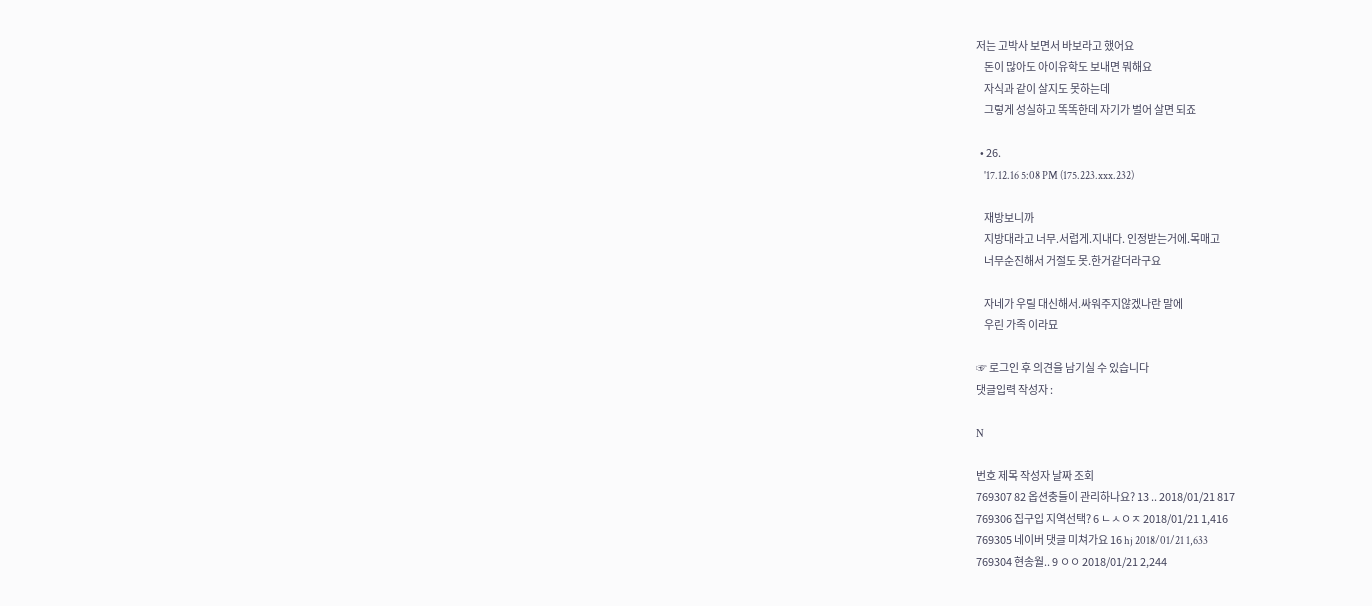저는 고박사 보면서 바보라고 했어요
    돈이 많아도 아이유학도 보내면 뭐해요
    자식과 같이 살지도 못하는데
    그렇게 성실하고 똑똑한데 자기가 벌어 살면 되죠

  • 26.
    '17.12.16 5:08 PM (175.223.xxx.232)

    재방보니까
    지방대라고 너무.서럽게.지내다. 인정받는거에.목매고
    너무순진해서 거절도 못.한거같더라구요

    자네가 우릴 대신해서.싸워주지않겠나란 말에
    우린 가족 이라묘

☞ 로그인 후 의견을 남기실 수 있습니다
댓글입력 작성자 :

N

번호 제목 작성자 날짜 조회
769307 82 옵션충들이 관리하나요? 13 .. 2018/01/21 817
769306 집구입 지역선택? 6 ㄴㅅㅇㅈ 2018/01/21 1,416
769305 네이버 댓글 미쳐가요 16 hj 2018/01/21 1,633
769304 현송월.. 9 ㅇㅇ 2018/01/21 2,244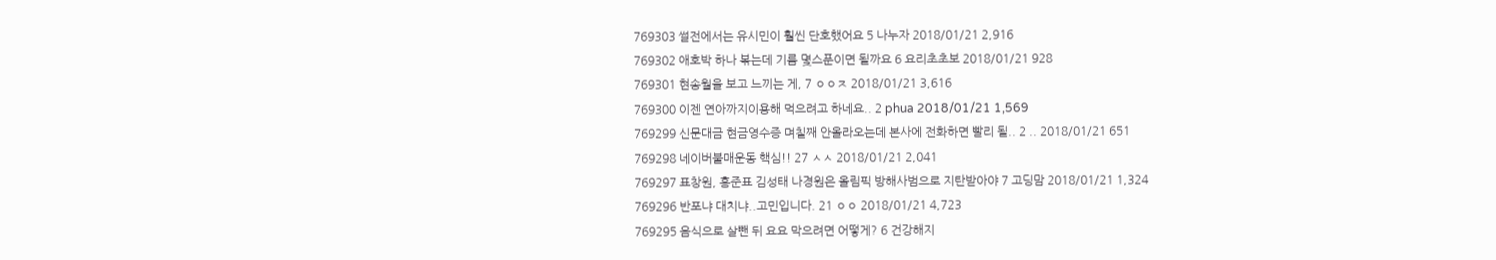769303 썰전에서는 유시민이 훨씬 단호했어요 5 나누자 2018/01/21 2,916
769302 애호박 하나 볶는데 기름 몇스푼이면 될까요 6 요리초초보 2018/01/21 928
769301 현송월을 보고 느끼는 게, 7 ㅇㅇㅈ 2018/01/21 3,616
769300 이젠 연아까지이용해 먹으려고 하네요.. 2 phua 2018/01/21 1,569
769299 신문대금 현금영수증 며칠째 안올라오는데 본사에 전화하면 빨리 될.. 2 .. 2018/01/21 651
769298 네이버불매운동 핵심!! 27 ㅅㅅ 2018/01/21 2,041
769297 표창원, 홍준표 김성태 나경원은 올림픽 방해사범으로 지탄받아야 7 고딩맘 2018/01/21 1,324
769296 반포냐 대치냐..고민입니다. 21 ㅇㅇ 2018/01/21 4,723
769295 음식으로 살뺀 뒤 요요 막으려면 어떻게? 6 건강해지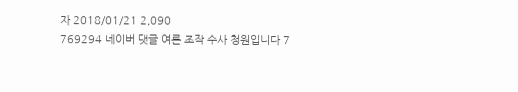자 2018/01/21 2,090
769294 네이버 댓글 여론 조작 수사 청원입니다 7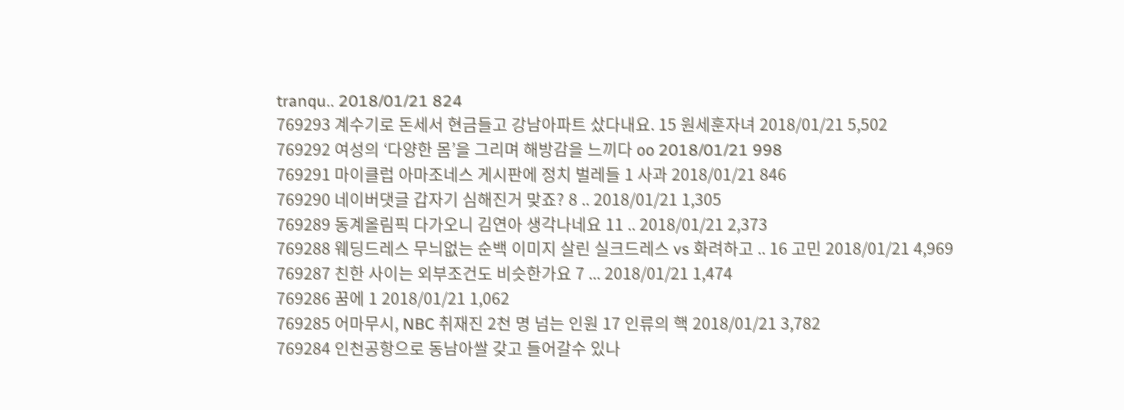tranqu.. 2018/01/21 824
769293 계수기로 돈세서 현금들고 강남아파트 샀다내요. 15 원세훈자녀 2018/01/21 5,502
769292 여성의 ‘다양한 몸’을 그리며 해방감을 느끼다 oo 2018/01/21 998
769291 마이클럽 아마조네스 게시판에 정치 벌레들 1 사과 2018/01/21 846
769290 네이버댓글 갑자기 심해진거 맞죠? 8 .. 2018/01/21 1,305
769289 동계올림픽 다가오니 김연아 생각나네요 11 .. 2018/01/21 2,373
769288 웨딩드레스 무늬없는 순백 이미지 살린 실크드레스 vs 화려하고 .. 16 고민 2018/01/21 4,969
769287 친한 사이는 외부조건도 비슷한가요 7 ... 2018/01/21 1,474
769286 꿈에 1 2018/01/21 1,062
769285 어마무시, NBC 취재진 2천 명 넘는 인원 17 인류의 핵 2018/01/21 3,782
769284 인천공항으로 동남아쌀 갖고 들어갈수 있나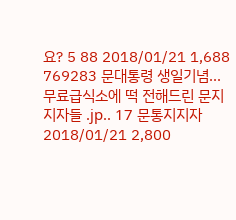요? 5 88 2018/01/21 1,688
769283 문대통령 생일기념...무료급식소에 떡 전해드린 문지지자들 .jp.. 17 문통지지자 2018/01/21 2,800